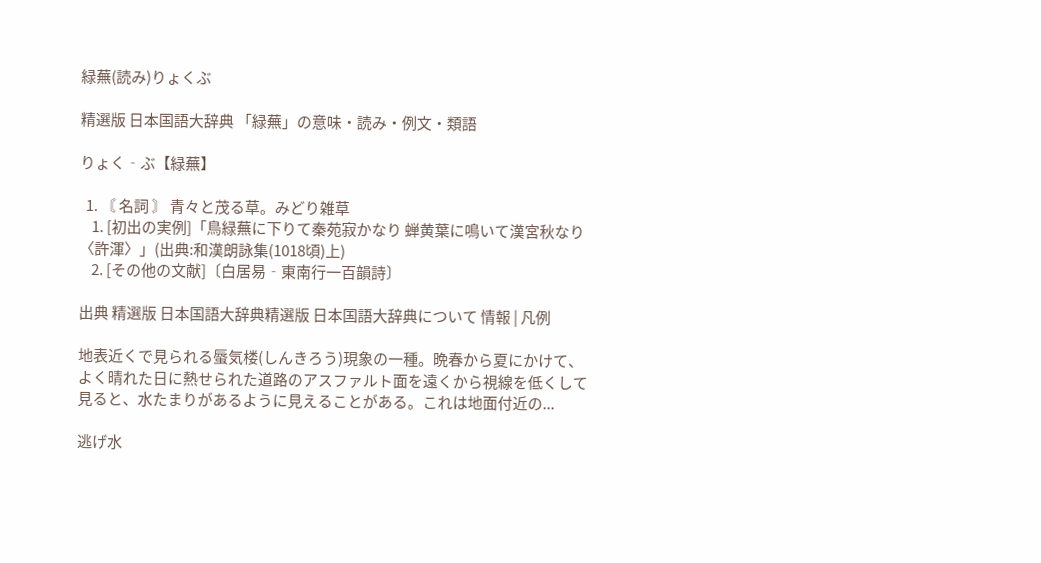緑蕪(読み)りょくぶ

精選版 日本国語大辞典 「緑蕪」の意味・読み・例文・類語

りょく‐ぶ【緑蕪】

  1. 〘 名詞 〙 青々と茂る草。みどり雑草
    1. [初出の実例]「鳥緑蕪に下りて秦苑寂かなり 蝉黄葉に鳴いて漢宮秋なり〈許渾〉」(出典:和漢朗詠集(1018頃)上)
    2. [その他の文献]〔白居易‐東南行一百韻詩〕

出典 精選版 日本国語大辞典精選版 日本国語大辞典について 情報 | 凡例

地表近くで見られる蜃気楼(しんきろう)現象の一種。晩春から夏にかけて、よく晴れた日に熱せられた道路のアスファルト面を遠くから視線を低くして見ると、水たまりがあるように見えることがある。これは地面付近の...

逃げ水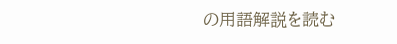の用語解説を読む